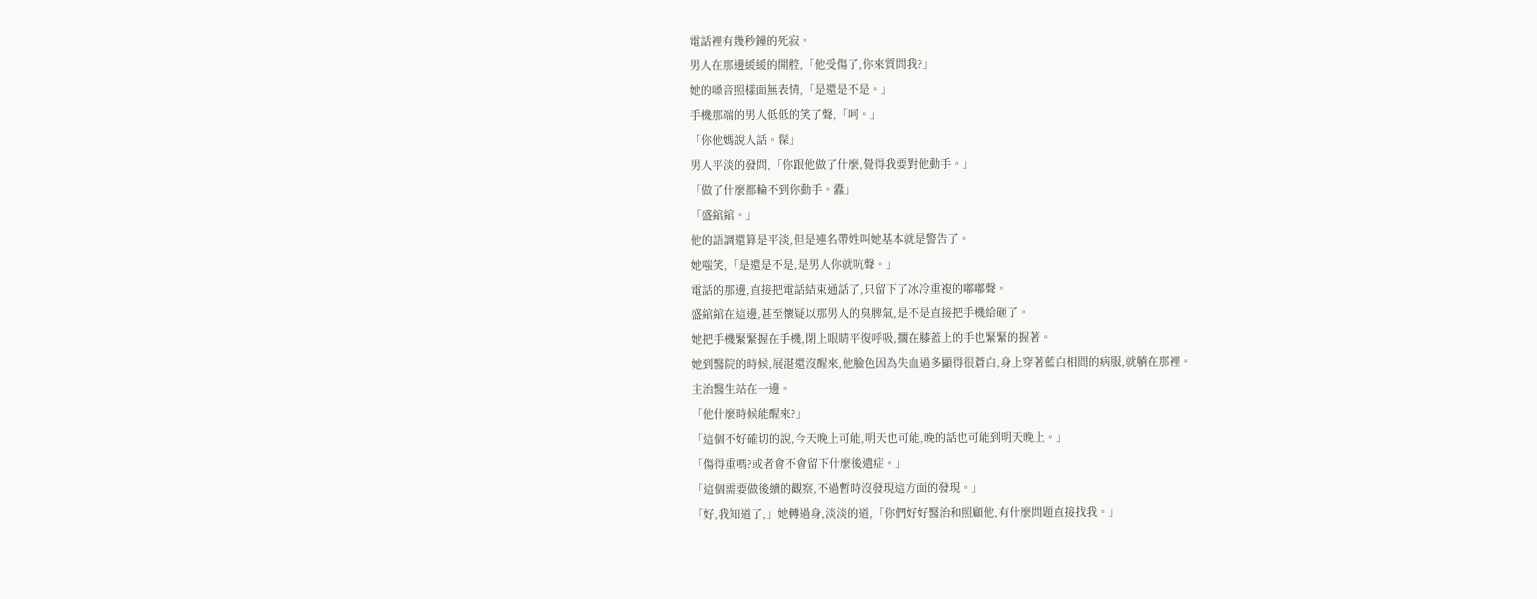電話裡有幾秒鐘的死寂。
男人在那邊緩緩的開腔,「他受傷了,你來質問我?」
她的嗓音照樣面無表情,「是還是不是。」
手機那端的男人低低的笑了聲,「呵。」
「你他媽說人話。髹」
男人平淡的發問,「你跟他做了什麼,覺得我要對他動手。」
「做了什麼都輪不到你動手。蠹」
「盛綰綰。」
他的語調還算是平淡,但是連名帶姓叫她基本就是警告了。
她嗤笑,「是還是不是,是男人你就吭聲。」
電話的那邊,直接把電話結束通話了,只留下了冰冷重複的嘟嘟聲。
盛綰綰在這邊,甚至懷疑以那男人的臭脾氣,是不是直接把手機給砸了。
她把手機緊緊握在手機,閉上眼睛平復呼吸,擱在膝蓋上的手也緊緊的握著。
她到醫院的時候,展湛還沒醒來,他臉色因為失血過多顯得很蒼白,身上穿著藍白相間的病服,就躺在那裡。
主治醫生站在一邊。
「他什麼時候能醒來?」
「這個不好確切的說,今天晚上可能,明天也可能,晚的話也可能到明天晚上。」
「傷得重嗎?或者會不會留下什麼後遺症。」
「這個需要做後續的觀察,不過暫時沒發現這方面的發現。」
「好,我知道了,」她轉過身,淡淡的道,「你們好好醫治和照顧他,有什麼問題直接找我。」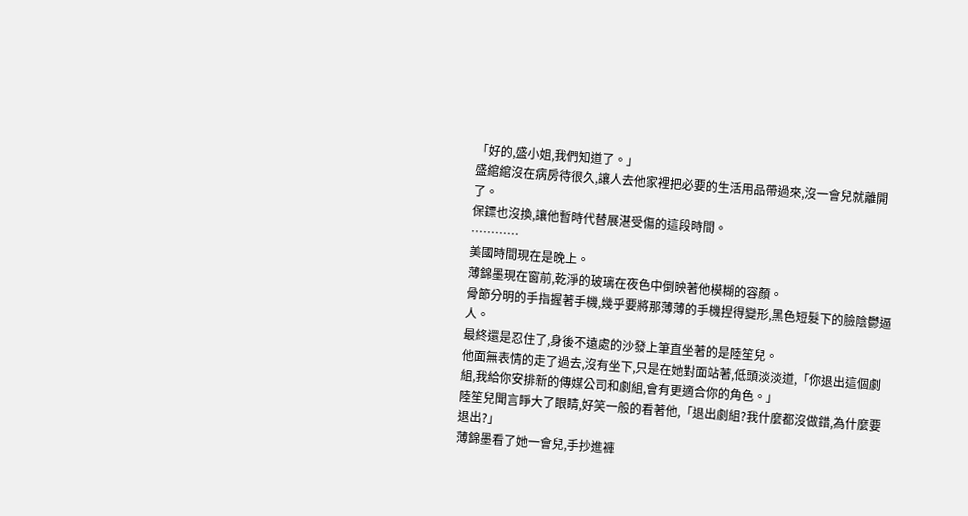「好的,盛小姐,我們知道了。」
盛綰綰沒在病房待很久,讓人去他家裡把必要的生活用品帶過來,沒一會兒就離開了。
保鏢也沒換,讓他暫時代替展湛受傷的這段時間。
…………
美國時間現在是晚上。
薄錦墨現在窗前,乾淨的玻璃在夜色中倒映著他模糊的容顏。
骨節分明的手指握著手機,幾乎要將那薄薄的手機捏得變形,黑色短髮下的臉陰鬱逼人。
最終還是忍住了,身後不遠處的沙發上筆直坐著的是陸笙兒。
他面無表情的走了過去,沒有坐下,只是在她對面站著,低頭淡淡道,「你退出這個劇組,我給你安排新的傳媒公司和劇組,會有更適合你的角色。」
陸笙兒聞言睜大了眼睛,好笑一般的看著他,「退出劇組?我什麼都沒做錯,為什麼要退出?」
薄錦墨看了她一會兒,手抄進褲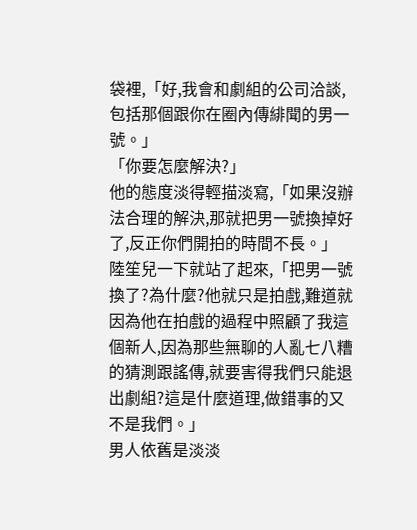袋裡,「好,我會和劇組的公司洽談,包括那個跟你在圈內傳緋聞的男一號。」
「你要怎麼解決?」
他的態度淡得輕描淡寫,「如果沒辦法合理的解決,那就把男一號換掉好了,反正你們開拍的時間不長。」
陸笙兒一下就站了起來,「把男一號換了?為什麼?他就只是拍戲,難道就因為他在拍戲的過程中照顧了我這個新人,因為那些無聊的人亂七八糟的猜測跟謠傳,就要害得我們只能退出劇組?這是什麼道理,做錯事的又不是我們。」
男人依舊是淡淡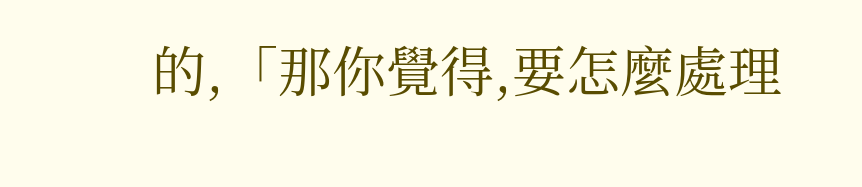的,「那你覺得,要怎麼處理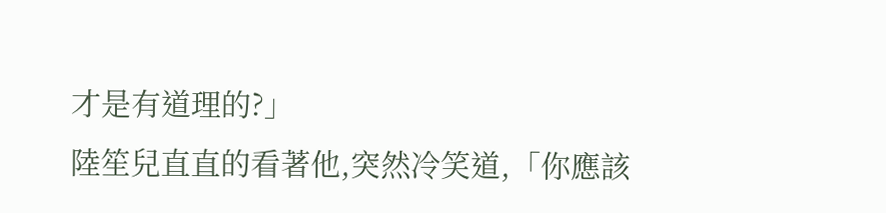才是有道理的?」
陸笙兒直直的看著他,突然冷笑道,「你應該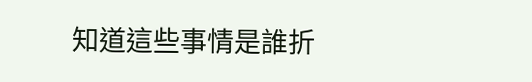知道這些事情是誰折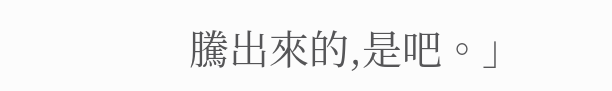騰出來的,是吧。」